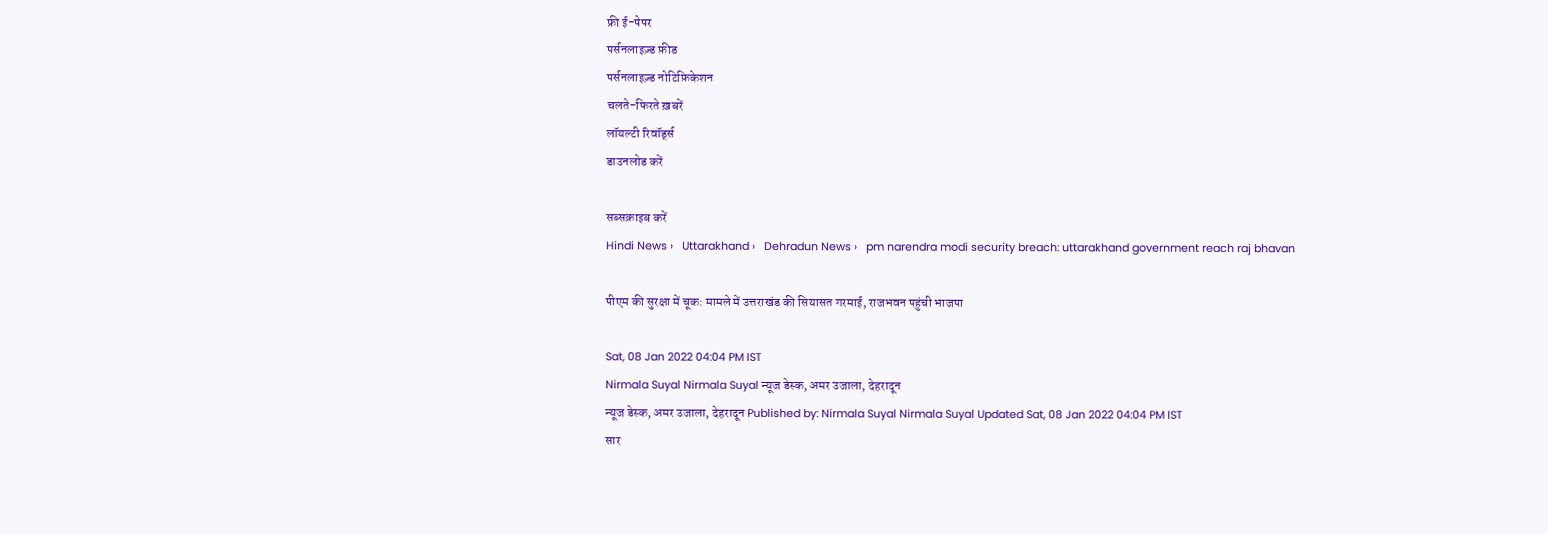फ्री ई-पेपर
पर्सनलाइज़्ड फ़ीड
पर्सनलाइज़्ड नोटिफ़िकेशन
चलते-फिरते ख़बरें
लॉयल्टी रिवॉर्ड्स
डाउनलोड करें

सब्सक्राइब करें
Hindi News ›   Uttarakhand ›   Dehradun News ›   pm narendra modi security breach: uttarakhand government reach raj bhavan

पीएम की सुरक्षा में चूक: मामले में उत्तराखंड की सियासत गरमाई, राजभवन पहुंची भाजपा

Sat, 08 Jan 2022 04:04 PM IST
Nirmala Suyal Nirmala Suyal न्यूज डेस्क, अमर उजाला, देहरादून
न्यूज डेस्क, अमर उजाला, देहरादून Published by: Nirmala Suyal Nirmala Suyal Updated Sat, 08 Jan 2022 04:04 PM IST
सार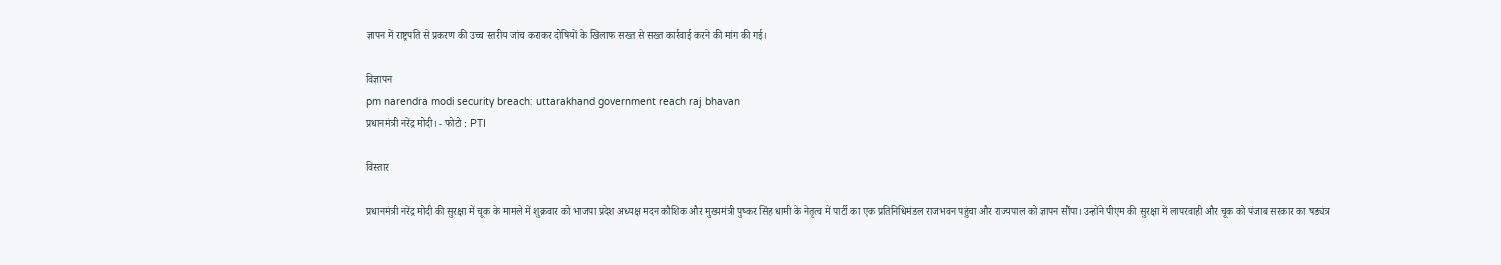ज्ञापन में राष्ट्रपति से प्रकरण की उच्च स्तरीय जांच कराकर दोषियों के खिलाफ सख्त से सख्त कार्रवाई करने की मांग की गई।

विज्ञापन
pm narendra modi security breach: uttarakhand government reach raj bhavan
प्रधानमंत्री नरेंद्र मोदी। - फोटो : PTI

विस्तार

प्रधानमंत्री नरेंद्र मोदी की सुरक्षा में चूक के मामले में शुक्रवार को भाजपा प्रदेश अध्यक्ष मदन कौशिक और मुख्यमंत्री पुष्कर सिंह धामी के नेतृत्व में पार्टी का एक प्रतिनिधिमंडल राजभवन पहुंचा और राज्यपाल को ज्ञापन सौंपा। उन्होंने पीएम की सुरक्षा में लापरवाही और चूक को पंजाब सरकार का षड्यंत्र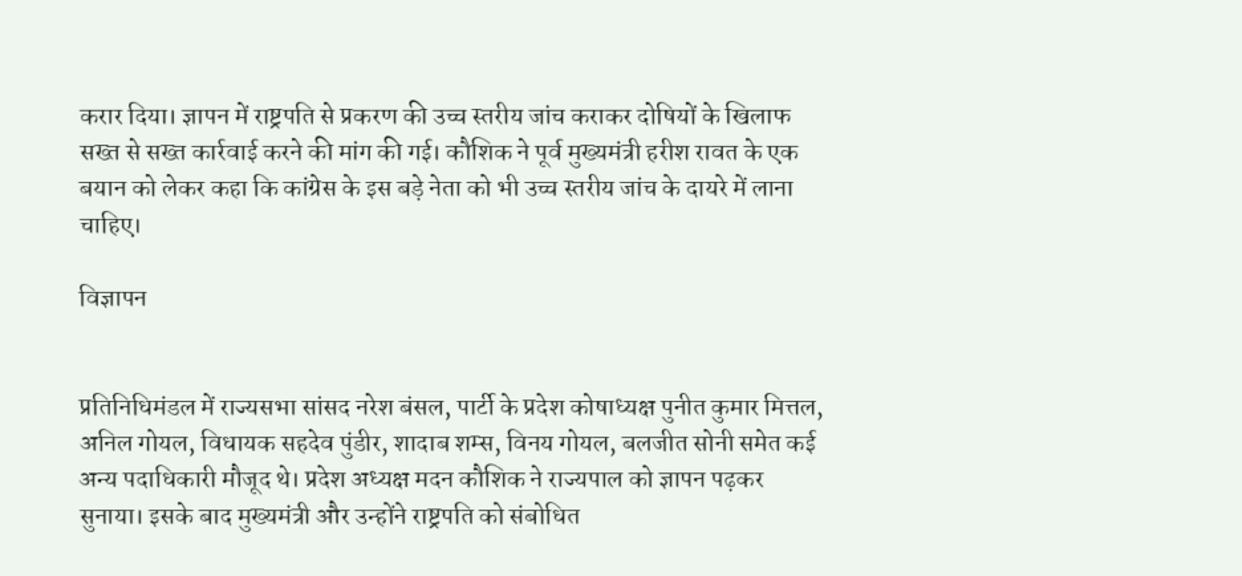करार दिया। ज्ञापन में राष्ट्रपति से प्रकरण की उच्च स्तरीय जांच कराकर दोषियों के खिलाफ सख्त से सख्त कार्रवाई करने की मांग की गई। कौशिक ने पूर्व मुख्यमंत्री हरीश रावत के एक बयान को लेकर कहा कि कांग्रेस के इस बड़े नेता को भी उच्च स्तरीय जांच के दायरे में लाना चाहिए।

विज्ञापन


प्रतिनिधिमंडल में राज्यसभा सांसद नरेश बंसल, पार्टी के प्रदेश कोषाध्यक्ष पुनीत कुमार मित्तल, अनिल गोयल, विधायक सहदेव पुंडीर, शादाब शम्स, विनय गोयल, बलजीत सोनी समेत कई अन्य पदाधिकारी मौजूद थे। प्रदेश अध्यक्ष मदन कौशिक ने राज्यपाल को ज्ञापन पढ़कर सुनाया। इसके बाद मुख्यमंत्री और उन्होंने राष्ट्रपति को संबोधित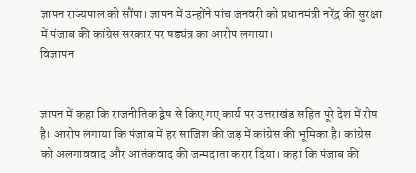ज्ञापन राज्यपाल को सौंपा। ज्ञापन में उन्होंने पांच जनवरी को प्रधानमंत्री नरेंद्र की सुरक्षा में पंजाब की कांग्रेस सरकार पर षड्यंत्र का आरोप लगाया।
विज्ञापन


ज्ञापन में कहा कि राजनीतिक द्वेष से किए गए कार्य पर उत्तराखंड सहित पूरे देश में रोष है। आरोप लगाया कि पंजाब में हर साजिश की जड़ में कांग्रेस की भूमिका है। कांग्रेस को अलगाववाद और आतंकवाद की जन्मदाता करार दिया। कहा कि पंजाब की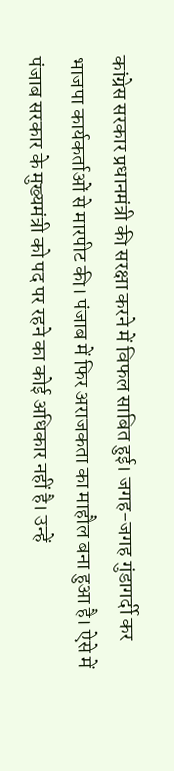कांग्रेस सरकार प्रधानमंत्री की सरक्षा करने में विफल साबित हुई। जगह-जगह गुंडागर्दी कर भाजपा कार्यकर्ताओं से मारपीट की। पंजाब में फिर अराजकता का माहौल बना हुआ है। ऐसे में पंजाब सरकार के मुख्यमंत्री को पद पर रहने का कोई अधिकार नहीं है। उन्हें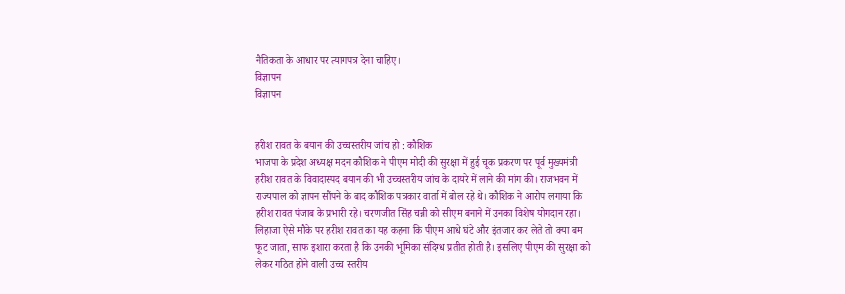नैतिकता के आधार पर त्यागपत्र देना चाहिए।
विज्ञापन
विज्ञापन


हरीश रावत के बयान की उच्चस्तरीय जांच हो : कौशिक
भाजपा के प्रदेश अध्यक्ष मदन कौशिक ने पीएम मोदी की सुरक्षा में हुई चूक प्रकरण पर पूर्व मुख्यमंत्री हरीश रावत के विवादास्पद बयान की भी उच्चस्तरीय जांच के दायरे में लाने की मांग की। राजभवन में राज्यपाल को ज्ञापन सौंपने के बाद कौशिक पत्रकार वार्ता में बोल रहे थे। कौशिक ने आरोप लगाया कि हरीश रावत पंजाब के प्रभारी रहे। चरणजीत सिंह चन्नी को सीएम बनाने में उनका विशेष योगदान रहा। लिहाजा ऐसे मौके पर हरीश रावत का यह कहना कि पीएम आधे घंटे और इंतजार कर लेते तो क्या बम फूट जाता, साफ इशारा करता है कि उनकी भूमिका संदिग्ध प्रतीत होती है। इसलिए पीएम की सुरक्षा को लेकर गठित होने वाली उच्च स्तरीय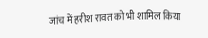जांच में हरीश रावत को भी शामिल किया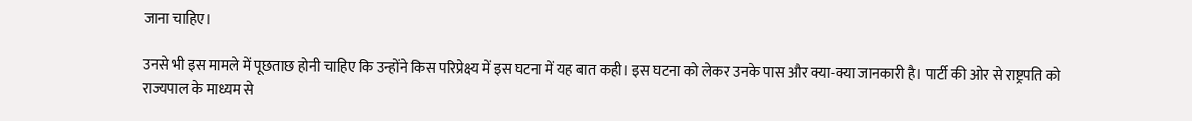जाना चाहिए।

उनसे भी इस मामले में पूछताछ होनी चाहिए कि उन्होंने किस परिप्रेक्ष्य में इस घटना में यह बात कही। इस घटना को लेकर उनके पास और क्या-क्या जानकारी है। पार्टी की ओर से राष्ट्रपति को राज्यपाल के माध्यम से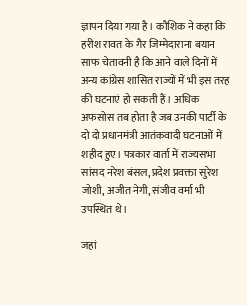ज्ञापन दिया गया है। कौशिक ने कहा कि हरीश रावत के गैर जिम्मेदाराना बयान साफ चेतावनी है कि आने वाले दिनों में अन्य कांग्रेस शासित राज्यों में भी इस तरह की घटनाएं हो सकती हैं। अधिक अफसोस तब होता है जब उनकी पार्टी के दो दो प्रधानमंत्री आतंकवादी घटनाओं में शहीद हुए। पत्रकार वार्ता में राज्यसभा सांसद नरेश बंसल, प्रदेश प्रवक्ता सुरेश जोशी, अजीत नेगी, संजीव वर्मा भी उपस्थित थे।

जहां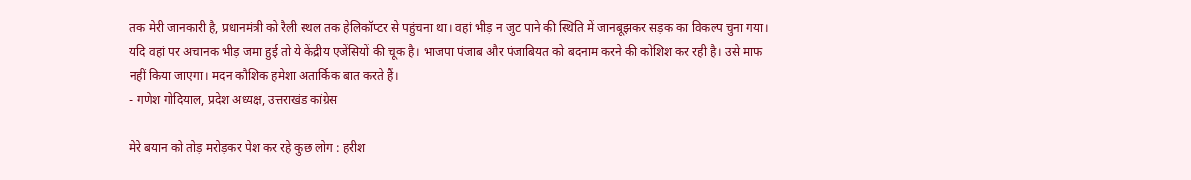तक मेरी जानकारी है, प्रधानमंत्री को रैली स्थल तक हेलिकॉप्टर से पहुंचना था। वहां भीड़ न जुट पाने की स्थिति में जानबूझकर सड़क का विकल्प चुना गया। यदि वहां पर अचानक भीड़ जमा हुई तो ये केंद्रीय एजेंसियों की चूक है। भाजपा पंजाब और पंजाबियत को बदनाम करने की कोशिश कर रही है। उसे माफ नहीं किया जाएगा। मदन कौशिक हमेशा अतार्किक बात करते हैं।
- गणेश गोदियाल, प्रदेश अध्यक्ष, उत्तराखंड कांग्रेस

मेरे बयान को तोड़ मरोड़कर पेश कर रहे कुछ लोग : हरीश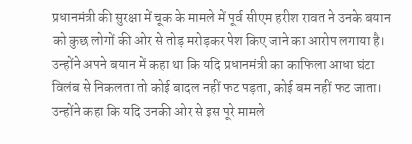प्रधानमंत्री की सुरक्षा में चूक के मामले में पूर्व सीएम हरीश रावत ने उनके बयान को कुछ लोगों की ओर से तोड़ मरोड़कर पेश किए जाने का आरोप लगाया है। उन्होंने अपने बयान में कहा था कि यदि प्रधानमंत्री का काफिला आधा घंटा विलंब से निकलता तो कोई बादल नहीं फट पड़ता, कोई बम नहीं फट जाता। उन्होंने कहा कि यदि उनकी ओर से इस पूरे मामले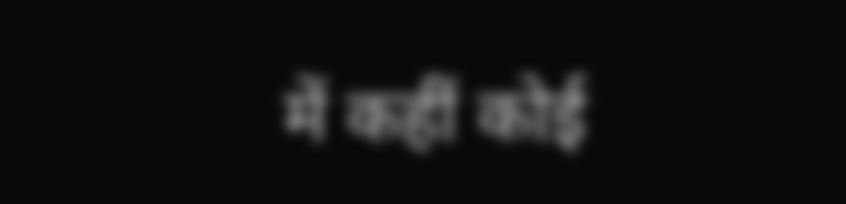में कहीं कोई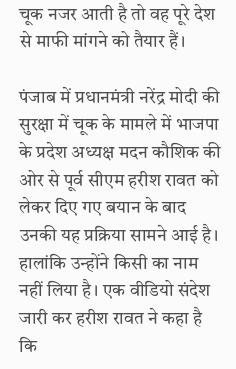चूक नजर आती है तो वह पूरे देश से माफी मांगने को तैयार हैं।

पंजाब में प्रधानमंत्री नरेंद्र मोदी की सुरक्षा में चूक के मामले में भाजपा के प्रदेश अध्यक्ष मदन कौशिक की ओर से पूर्व सीएम हरीश रावत को लेकर दिए गए बयान के बाद उनकी यह प्रक्रिया सामने आई है। हालांकि उन्होंने किसी का नाम नहीं लिया है। एक वीडियो संदेश जारी कर हरीश रावत ने कहा है कि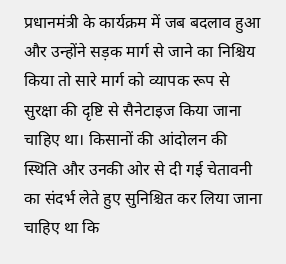प्रधानमंत्री के कार्यक्रम में जब बदलाव हुआ और उन्होंने सड़क मार्ग से जाने का निश्चिय किया तो सारे मार्ग को व्यापक रूप से सुरक्षा की दृष्टि से सैनेटाइज किया जाना चाहिए था। किसानों की आंदोलन की स्थिति और उनकी ओर से दी गई चेतावनी का संदर्भ लेते हुए सुनिश्चित कर लिया जाना चाहिए था कि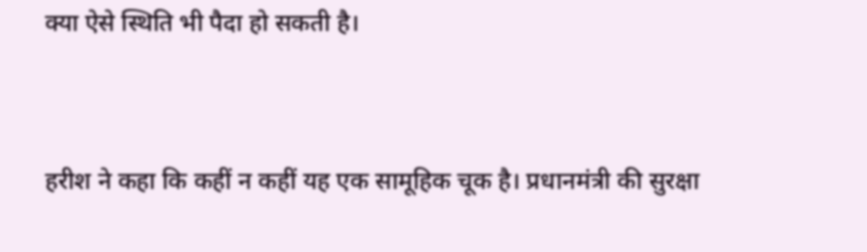क्या ऐसे स्थिति भी पैदा हो सकती है।


हरीश ने कहा कि कहीं न कहीं यह एक सामूहिक चूक है। प्रधानमंत्री की सुरक्षा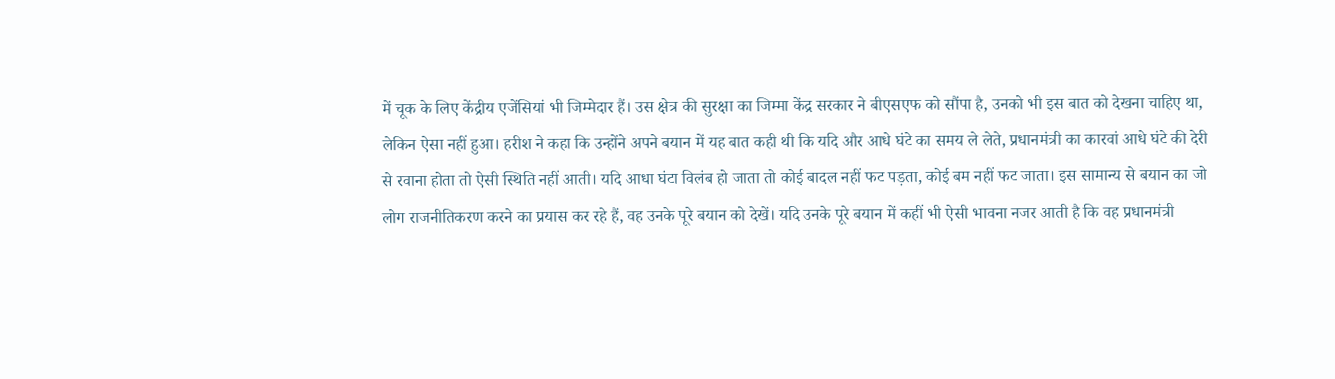में चूक के लिए केंद्रीय एजेंसियां भी जिम्मेदार हैं। उस क्षेत्र की सुरक्षा का जिम्मा केंद्र सरकार ने बीएसएफ को सौंपा है, उनको भी इस बात को देखना चाहिए था, लेकिन ऐसा नहीं हुआ। हरीश ने कहा कि उन्होंने अपने बयान में यह बात कही थी कि यदि और आधे घंटे का समय ले लेते, प्रधानमंत्री का कारवां आधे घंटे की देरी से रवाना होता तो ऐसी स्थिति नहीं आती। यदि आधा घंटा विलंब हो जाता तो कोई बादल नहीं फट पड़ता, कोई बम नहीं फट जाता। इस सामान्य से बयान का जो लोग राजनीतिकरण करने का प्रयास कर रहे हैं, वह उनके पूरे बयान को देखें। यदि उनके पूरे बयान में कहीं भी ऐसी भावना नजर आती है कि वह प्रधानमंत्री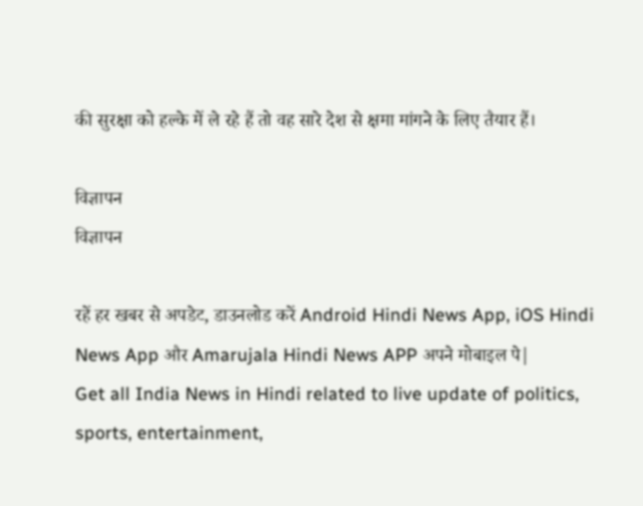की सुरक्षा को हल्के में ले रहे हैं तो वह सारे देश से क्षमा मांगने के लिए तैयार हैं।

विज्ञापन
विज्ञापन

रहें हर खबर से अपडेट, डाउनलोड करें Android Hindi News App, iOS Hindi News App और Amarujala Hindi News APP अपने मोबाइल पे|
Get all India News in Hindi related to live update of politics, sports, entertainment,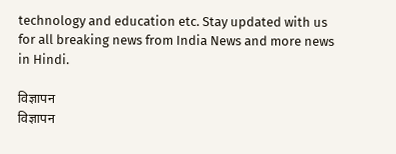technology and education etc. Stay updated with us for all breaking news from India News and more news in Hindi.

विज्ञापन
विज्ञापन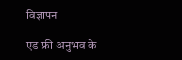विज्ञापन

एड फ्री अनुभव के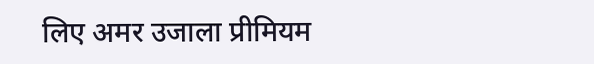लिए अमर उजाला प्रीमियम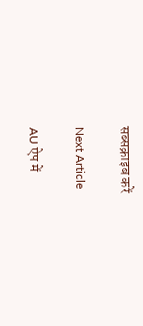सब्सक्राइब करें

Next Article

AU ऐप में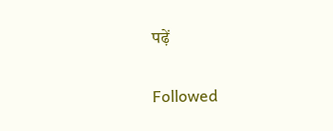पढ़ें

Followed